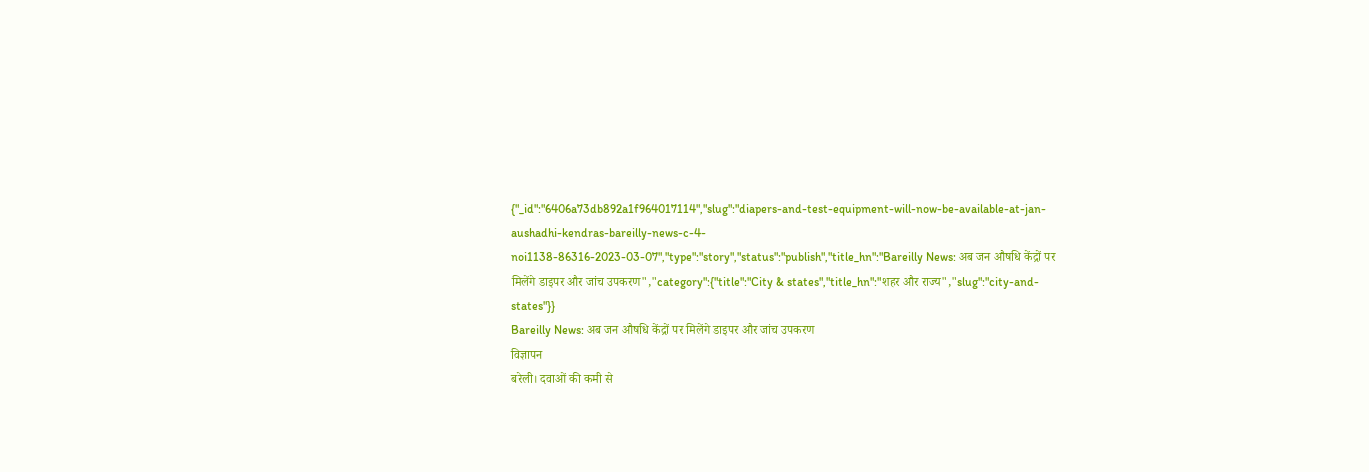{"_id":"6406a73db892a1f964017114","slug":"diapers-and-test-equipment-will-now-be-available-at-jan-aushadhi-kendras-bareilly-news-c-4-noi1138-86316-2023-03-07","type":"story","status":"publish","title_hn":"Bareilly News: अब जन औषधि केंद्रों पर मिलेंगे डाइपर और जांच उपकरण","category":{"title":"City & states","title_hn":"शहर और राज्य","slug":"city-and-states"}}
Bareilly News: अब जन औषधि केंद्रों पर मिलेंगे डाइपर और जांच उपकरण
विज्ञापन
बरेली। दवाओं की कमी से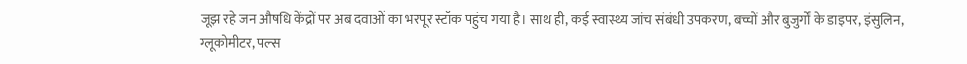जूझ रहे जन औषधि केंद्रों पर अब दवाओं का भरपूर स्टॉक पहुंच गया है। साथ ही, कई स्वास्थ्य जांच संबंधी उपकरण, बच्चों और बुजुर्गों के डाइपर, इंसुलिन, ग्लूकोमीटर, पल्स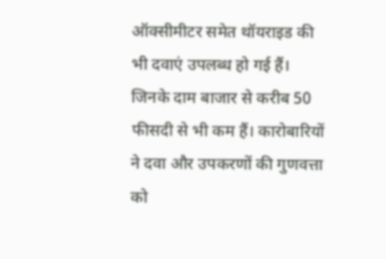ऑक्सीमीटर समेत थॉयराइड की भी दवाएं उपलब्ध हो गई हैं। जिनके दाम बाजार से करीब 50 फीसदी से भी कम हैं। कारोबारियों ने दवा और उपकरणों की गुणवत्ता को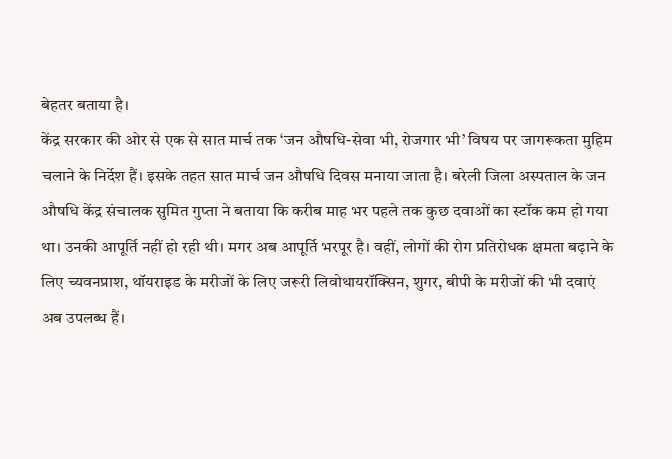बेहतर बताया है।
केंद्र सरकार की ओर से एक से सात मार्च तक ‘जन औषधि-सेवा भी, रोजगार भी’ विषय पर जागरूकता मुहिम चलाने के निर्देश हैं। इसके तहत सात मार्च जन औषधि दिवस मनाया जाता है। बरेली जिला अस्पताल के जन औषधि केंद्र संचालक सुमित गुप्ता ने बताया कि करीब माह भर पहले तक कुछ दवाओं का स्टॉक कम हो गया था। उनकी आपूर्ति नहीं हो रही थी। मगर अब आपूर्ति भरपूर है। वहीं, लोगों की रोग प्रतिरोधक क्षमता बढ़ाने के लिए च्यवनप्राश, थॉयराइड के मरीजों के लिए जरूरी लिवोथायरॉक्सिन, शुगर, बीपी के मरीजों की भी दवाएं अब उपलब्ध हैं।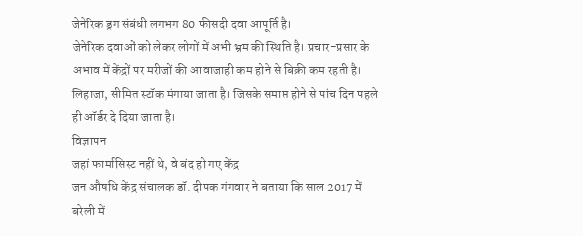जेनेरिक ड्रग संबंधी लगभग 80 फीसदी दवा आपूर्ति है।
जेनेरिक दवाओं को लेकर लोगों में अभी भ्रम की स्थिति है। प्रचार-प्रसार के अभाव में केंद्रों पर मरीजों की आवाजाही कम होने से बिक्री कम रहती है। लिहाजा, सीमित स्टॉक मंगाया जाता है। जिसके समाप्त होने से पांच दिन पहले ही ऑर्डर दे दिया जाता है।
विज्ञापन
जहां फार्मासिस्ट नहीं थे, वे बंद हो गए केंद्र
जन औषधि केंद्र संचालक डॉ. दीपक गंगवार ने बताया कि साल 2017 में बरेली में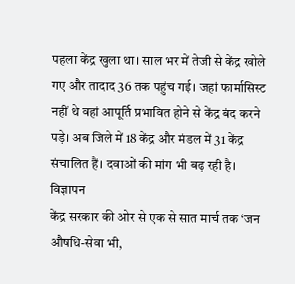पहला केंद्र खुला था। साल भर में तेजी से केंद्र खोले गए और तादाद 36 तक पहुंच गई। जहां फार्मासिस्ट नहीं थे वहां आपूर्ति प्रभावित होने से केंद्र बंद करने पड़े। अब जिले में 18 केंद्र और मंडल में 31 केंद्र संचालित हैं। दवाओं की मांग भी बढ़ रही है।
विज्ञापन
केंद्र सरकार की ओर से एक से सात मार्च तक ‘जन औषधि-सेवा भी,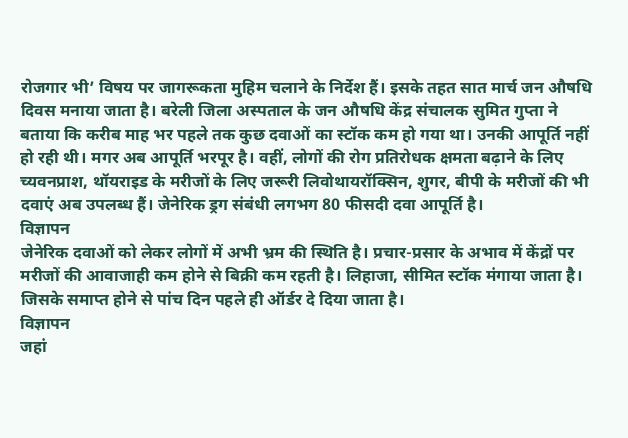रोजगार भी’ विषय पर जागरूकता मुहिम चलाने के निर्देश हैं। इसके तहत सात मार्च जन औषधि दिवस मनाया जाता है। बरेली जिला अस्पताल के जन औषधि केंद्र संचालक सुमित गुप्ता ने बताया कि करीब माह भर पहले तक कुछ दवाओं का स्टॉक कम हो गया था। उनकी आपूर्ति नहीं हो रही थी। मगर अब आपूर्ति भरपूर है। वहीं, लोगों की रोग प्रतिरोधक क्षमता बढ़ाने के लिए च्यवनप्राश, थॉयराइड के मरीजों के लिए जरूरी लिवोथायरॉक्सिन, शुगर, बीपी के मरीजों की भी दवाएं अब उपलब्ध हैं। जेनेरिक ड्रग संबंधी लगभग 80 फीसदी दवा आपूर्ति है।
विज्ञापन
जेनेरिक दवाओं को लेकर लोगों में अभी भ्रम की स्थिति है। प्रचार-प्रसार के अभाव में केंद्रों पर मरीजों की आवाजाही कम होने से बिक्री कम रहती है। लिहाजा, सीमित स्टॉक मंगाया जाता है। जिसके समाप्त होने से पांच दिन पहले ही ऑर्डर दे दिया जाता है।
विज्ञापन
जहां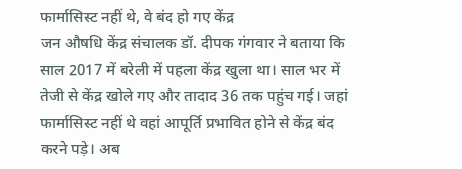फार्मासिस्ट नहीं थे, वे बंद हो गए केंद्र
जन औषधि केंद्र संचालक डॉ. दीपक गंगवार ने बताया कि साल 2017 में बरेली में पहला केंद्र खुला था। साल भर में तेजी से केंद्र खोले गए और तादाद 36 तक पहुंच गई। जहां फार्मासिस्ट नहीं थे वहां आपूर्ति प्रभावित होने से केंद्र बंद करने पड़े। अब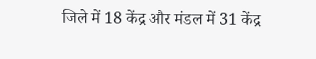जिले में 18 केंद्र और मंडल में 31 केंद्र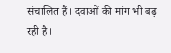संचालित हैं। दवाओं की मांग भी बढ़ रही है।